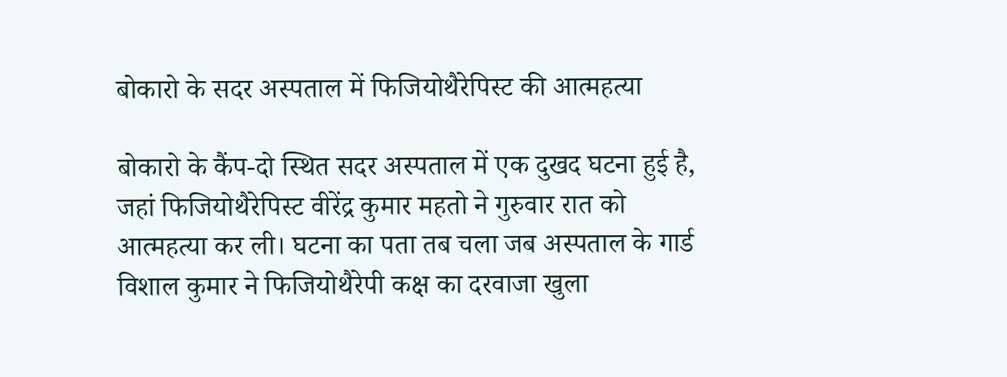बोकारो के सदर अस्पताल में फिजियोथैरेपिस्ट की आत्महत्या

बोकारो के कैंप-दो स्थित सदर अस्पताल में एक दुखद घटना हुई है, जहां फिजियोथैरेपिस्ट वीरेंद्र कुमार महतो ने गुरुवार रात को आत्महत्या कर ली। घटना का पता तब चला जब अस्पताल के गार्ड विशाल कुमार ने फिजियोथैरेपी कक्ष का दरवाजा खुला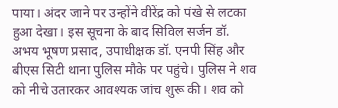पाया। अंदर जाने पर उन्होंने वीरेंद्र को पंखे से लटका हुआ देखा। इस सूचना के बाद सिविल सर्जन डॉ. अभय भूषण प्रसाद, उपाधीक्षक डॉ. एनपी सिंह और बीएस सिटी थाना पुलिस मौके पर पहुंचे। पुलिस ने शव को नीचे उतारकर आवश्यक जांच शुरू की। शव को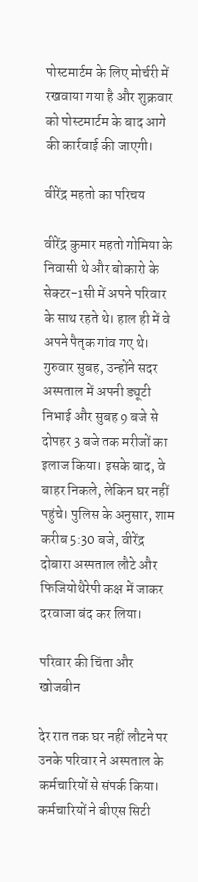पोस्टमार्टम के लिए मोर्चरी में रखवाया गया है और शुक्रवार को पोस्टमार्टम के बाद आगे की कार्रवाई की जाएगी।

वीरेंद्र महतो का परिचय

वीरेंद्र कुमार महतो गोमिया के निवासी थे और बोकारो के सेक्टर-1सी में अपने परिवार के साथ रहते थे। हाल ही में वे अपने पैतृक गांव गए थे। गुरुवार सुबह, उन्होंने सदर अस्पताल में अपनी ड्यूटी निभाई और सुबह 9 बजे से दोपहर 3 बजे तक मरीजों का इलाज किया। इसके बाद, वे बाहर निकले, लेकिन घर नहीं पहुंचे। पुलिस के अनुसार, शाम करीब 5:30 बजे, वीरेंद्र दोबारा अस्पताल लौटे और फिजियोथैरेपी कक्ष में जाकर दरवाजा बंद कर लिया।

परिवार की चिंता और खोजबीन

देर रात तक घर नहीं लौटने पर उनके परिवार ने अस्पताल के कर्मचारियों से संपर्क किया। कर्मचारियों ने बीएस सिटी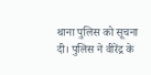थाना पुलिस को सूचना दी। पुलिस ने वीरेंद्र के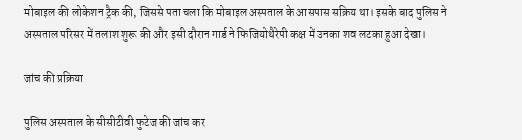मोबाइल की लोकेशन ट्रैक की, जिससे पता चला कि मोबाइल अस्पताल के आसपास सक्रिय था। इसके बाद पुलिस ने अस्पताल परिसर में तलाश शुरू की और इसी दौरान गार्ड ने फिजियोथैरेपी कक्ष में उनका शव लटका हुआ देखा।

जांच की प्रक्रिया

पुलिस अस्पताल के सीसीटीवी फुटेज की जांच कर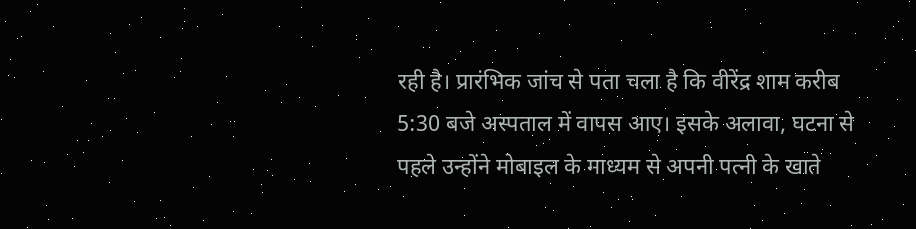रही है। प्रारंभिक जांच से पता चला है कि वीरेंद्र शाम करीब 5:30 बजे अस्पताल में वापस आए। इसके अलावा, घटना से पहले उन्होंने मोबाइल के माध्यम से अपनी पत्नी के खाते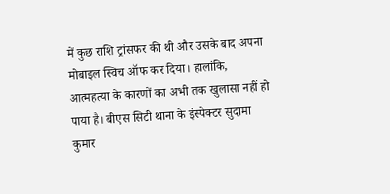में कुछ राशि ट्रांसफर की थी और उसके बाद अपना मोबाइल स्विच ऑफ कर दिया। हालांकि, आत्महत्या के कारणों का अभी तक खुलासा नहीं हो पाया है। बीएस सिटी थाना के इंस्पेक्टर सुदामा कुमार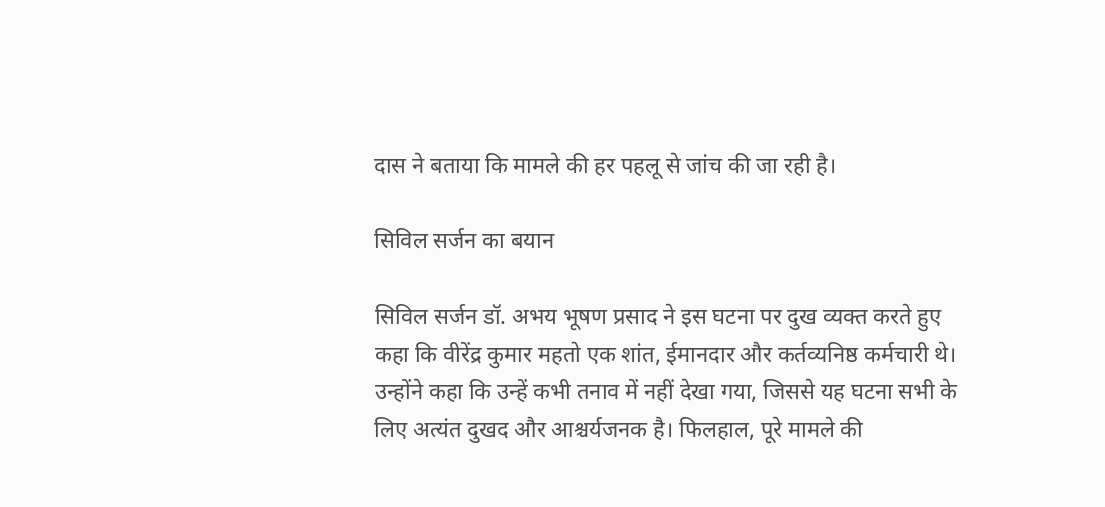दास ने बताया कि मामले की हर पहलू से जांच की जा रही है।

सिविल सर्जन का बयान

सिविल सर्जन डॉ. अभय भूषण प्रसाद ने इस घटना पर दुख व्यक्त करते हुए कहा कि वीरेंद्र कुमार महतो एक शांत, ईमानदार और कर्तव्यनिष्ठ कर्मचारी थे। उन्होंने कहा कि उन्हें कभी तनाव में नहीं देखा गया, जिससे यह घटना सभी के लिए अत्यंत दुखद और आश्चर्यजनक है। फिलहाल, पूरे मामले की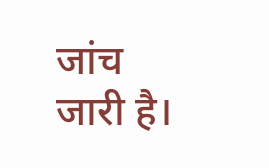जांच जारी है।